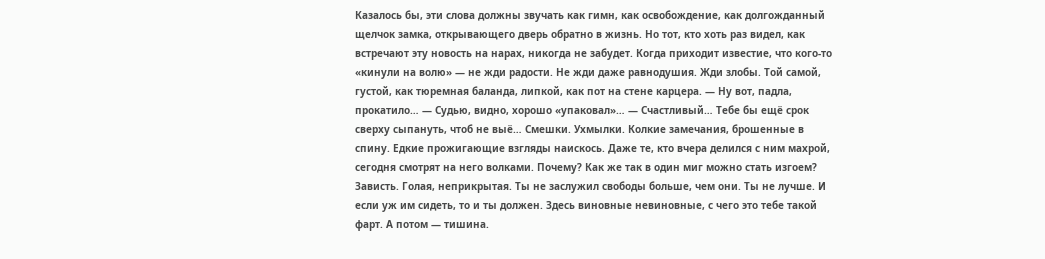Казалось бы, эти слова должны звучать как гимн, как освобождение, как долгожданный щелчок замка, открывающего дверь обратно в жизнь. Но тот, кто хоть раз видел, как встречают эту новость на нарах, никогда не забудет. Когда приходит известие, что кого-то «кинули на волю» — не жди радости. Не жди даже равнодушия. Жди злобы. Той самой, густой, как тюремная баланда, липкой, как пот на стене карцера. — Ну вот, падла, прокатило… — Судью, видно, хорошо «упаковал»… — Счастливый… Тебе бы ещё срок сверху сыпануть, чтоб не выё… Смешки. Ухмылки. Колкие замечания, брошенные в спину. Едкие прожигающие взгляды наискось. Даже те, кто вчера делился с ним махрой, сегодня смотрят на него волками. Почему? Как же так в один миг можно стать изгоем? Зависть. Голая, неприкрытая. Ты не заслужил свободы больше, чем они. Ты не лучше. И если уж им сидеть, то и ты должен. Здесь виновные невиновные, с чего это тебе такой фарт. А потом — тишина.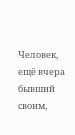Человек, ещё вчера бывший своим,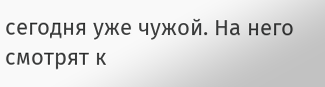сегодня уже чужой. На него смотрят к